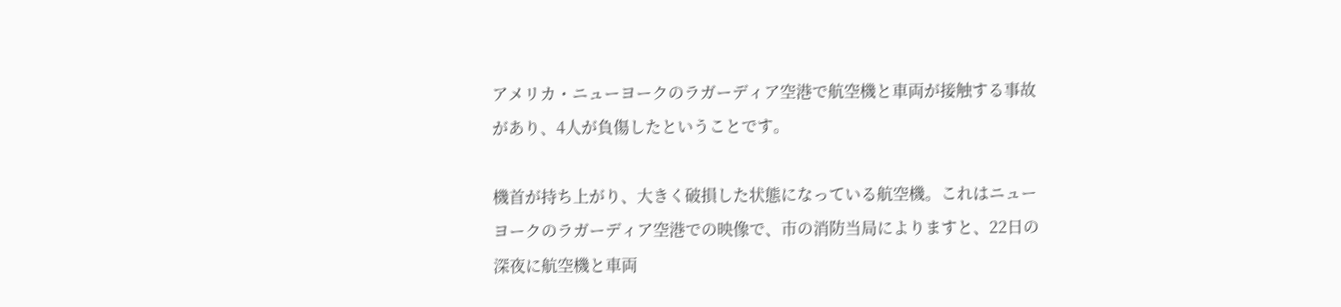アメリカ・ニューヨークのラガーディア空港で航空機と車両が接触する事故があり、4人が負傷したということです。

機首が持ち上がり、大きく破損した状態になっている航空機。これはニューヨークのラガーディア空港での映像で、市の消防当局によりますと、22日の深夜に航空機と車両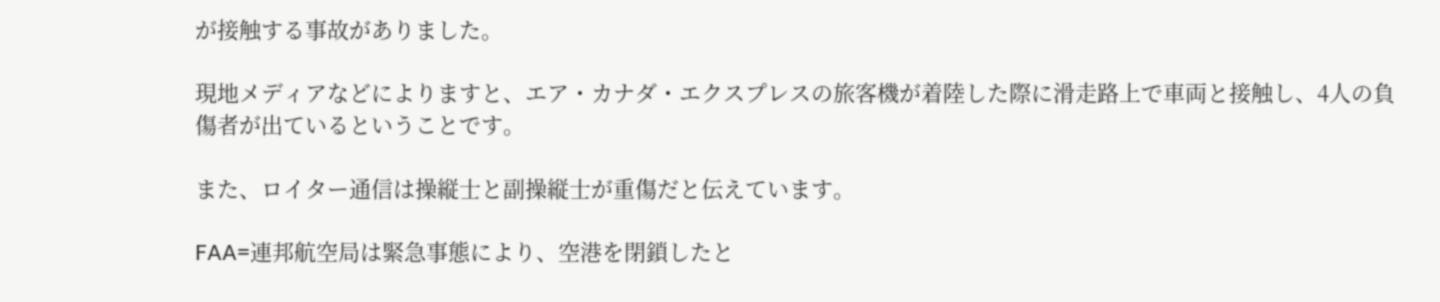が接触する事故がありました。

現地メディアなどによりますと、エア・カナダ・エクスプレスの旅客機が着陸した際に滑走路上で車両と接触し、4人の負傷者が出ているということです。

また、ロイター通信は操縦士と副操縦士が重傷だと伝えています。

FAA=連邦航空局は緊急事態により、空港を閉鎖したと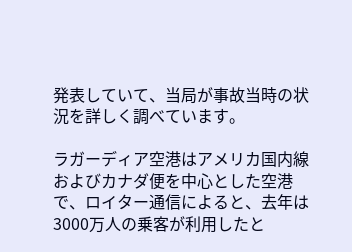発表していて、当局が事故当時の状況を詳しく調べています。

ラガーディア空港はアメリカ国内線およびカナダ便を中心とした空港で、ロイター通信によると、去年は3000万人の乗客が利用したと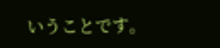いうことです。